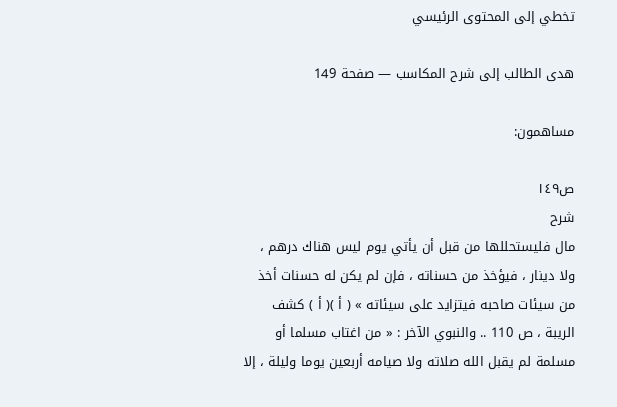تخطي إلى المحتوى الرئيسي

هدى الطالب إلى شرح المكاسب — صفحة 149

مساهمون:

ص١٤٩
شرح
مال فليستحللها من قبل أن يأتي يوم ليس هناك درهم ، ولا دينار ، فيؤخذ من حسناته ، فإن لم يكن له حسنات أخذ من سيئات صاحبه فيتزايد على سيئاته » ( أ )( أ ) كشف الريبة ، ص 110 .. والنبوي الآخر : « من اغتاب مسلما أو مسلمة لم يقبل الله صلاته ولا صيامه أربعين يوما وليلة ، إلا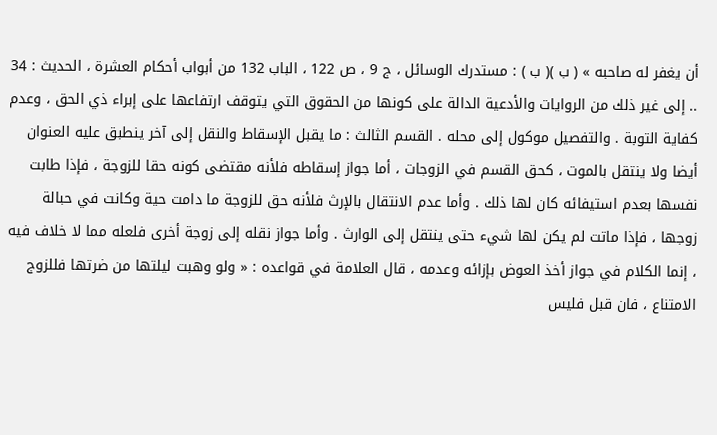أن يغفر له صاحبه » ( ب )( ب ) : مستدرك الوسائل ، ج 9 ، ص 122 ، الباب 132 من أبواب أحكام العشرة ، الحديث : 34 .. إلى غير ذلك من الروايات والأدعية الدالة على كونها من الحقوق التي يتوقف ارتفاعها على إبراء ذي الحق ، وعدم كفاية التوبة . والتفصيل موكول إلى محله . القسم الثالث : ما يقبل الإسقاط والنقل إلى آخر ينطبق عليه العنوان أيضا ولا ينتقل بالموت ، كحق القسم في الزوجات ، أما جواز إسقاطه فلأنه مقتضى كونه حقا للزوجة ، فإذا طابت نفسها بعدم استيفائه كان لها ذلك . وأما عدم الانتقال بالإرث فلأنه حق للزوجة ما دامت حية وكانت في حبالة زوجها ، فإذا ماتت لم يكن لها شيء حتى ينتقل إلى الوارث . وأما جواز نقله إلى زوجة أخرى فلعله مما لا خلاف فيه ، إنما الكلام في جواز أخذ العوض بإزائه وعدمه ، قال العلامة في قواعده : « ولو وهبت ليلتها من ضرتها فللزوج الامتناع ، فان قبل فليس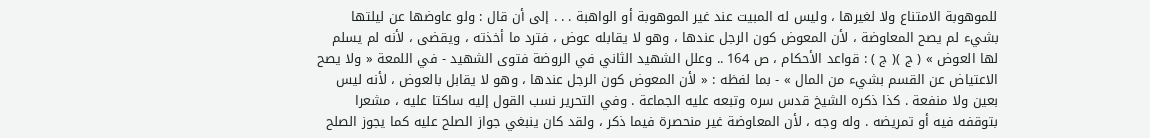للموهوبة الامتناع ولا لغيرها ، وليس له المبيت عند غير الموهوبة أو الواهبة . . . إلى أن قال : ولو عاوضها عن ليلتها بشيء لم يصح المعاوضة ، لأن المعوض كون الرجل عندها ، وهو لا يقابله عوض ، فترد ما أخذته ، ويقضى ، لأنه لم يسلم لها العوض » ( ج )( ج ) : قواعد الأحكام ، ص 164 .. وعلل الشهيد الثاني في الروضة فتوى الشهيد - في اللمعة « ولا يصح الاعتياض عن القسم بشيء من المال » - بما لفظه : « لأن المعوض كون الرجل عندها ، وهو لا يقابل بالعوض ، لأنه ليس بعين ولا منفعة . كذا ذكره الشيخ قدس سره وتبعه عليه الجماعة . وفي التحرير نسب القول إليه ساكتا عليه ، مشعرا بتوقفه فيه أو تمريضه . وله وجه ، لأن المعاوضة غير منحصرة فيما ذكر ، ولقد كان ينبغي جواز الصلح عليه كما يجوز الصلح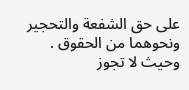على حق الشفعة والتحجير ونحوهما من الحقوق . وحيث لا تجوز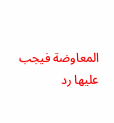المعاوضة فيجب عليها رد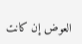العوض إن كانت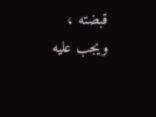قبضته ، ويجب عليه